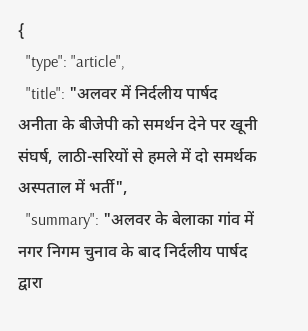{
  "type": "article",
  "title": "अलवर में निर्दलीय पार्षद अनीता के बीजेपी को समर्थन देने पर खूनी संघर्ष, लाठी-सरियों से हमले में दो समर्थक अस्पताल में भर्ती",
  "summary": "अलवर के बेलाका गांव में नगर निगम चुनाव के बाद निर्दलीय पार्षद द्वारा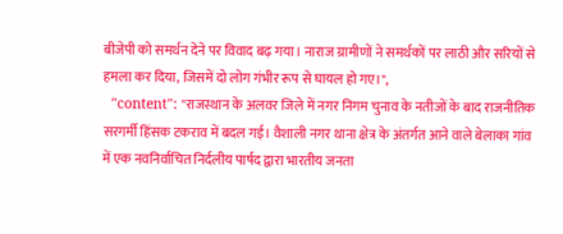बीजेपी को समर्थन देने पर विवाद बढ़ गया। नाराज ग्रामीणों ने समर्थकों पर लाठी और सरियों से हमला कर दिया, जिसमें दो लोग गंभीर रूप से घायल हो गए।",
  "content": "राजस्थान के अलवर जिले में नगर निगम चुनाव के नतीजों के बाद राजनीतिक सरगर्मी हिंसक टकराव में बदल गई। वैशाली नगर थाना क्षेत्र के अंतर्गत आने वाले बेलाका गांव में एक नवनिर्वाचित निर्दलीय पार्षद द्वारा भारतीय जनता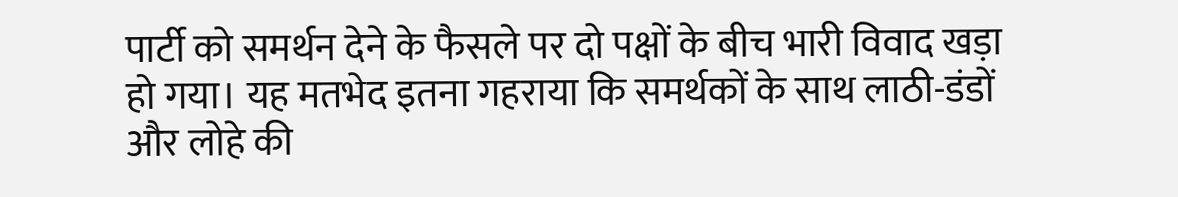पार्टी को समर्थन देने के फैसले पर दो पक्षों के बीच भारी विवाद खड़ा हो गया। यह मतभेद इतना गहराया कि समर्थकों के साथ लाठी-डंडों और लोहे की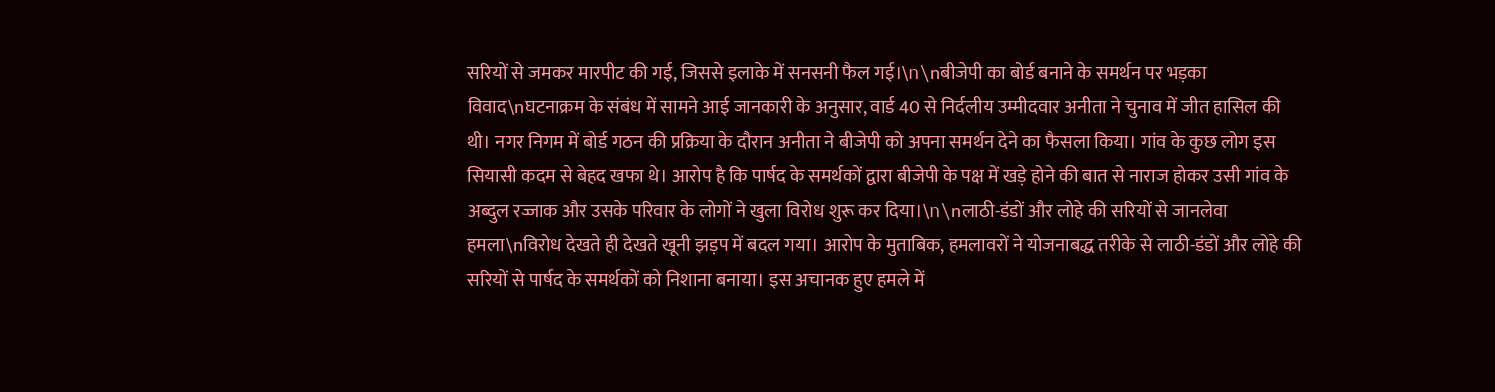सरियों से जमकर मारपीट की गई, जिससे इलाके में सनसनी फैल गई।\n\nबीजेपी का बोर्ड बनाने के समर्थन पर भड़का विवाद\nघटनाक्रम के संबंध में सामने आई जानकारी के अनुसार, वार्ड 40 से निर्दलीय उम्मीदवार अनीता ने चुनाव में जीत हासिल की थी। नगर निगम में बोर्ड गठन की प्रक्रिया के दौरान अनीता ने बीजेपी को अपना समर्थन देने का फैसला किया। गांव के कुछ लोग इस सियासी कदम से बेहद खफा थे। आरोप है कि पार्षद के समर्थकों द्वारा बीजेपी के पक्ष में खड़े होने की बात से नाराज होकर उसी गांव के अब्दुल रज्जाक और उसके परिवार के लोगों ने खुला विरोध शुरू कर दिया।\n\nलाठी-डंडों और लोहे की सरियों से जानलेवा हमला\nविरोध देखते ही देखते खूनी झड़प में बदल गया। आरोप के मुताबिक, हमलावरों ने योजनाबद्ध तरीके से लाठी-डंडों और लोहे की सरियों से पार्षद के समर्थकों को निशाना बनाया। इस अचानक हुए हमले में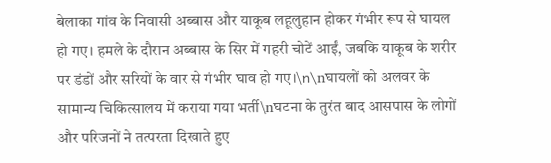बेलाका गांव के निवासी अब्बास और याकूब लहूलुहान होकर गंभीर रूप से घायल हो गए। हमले के दौरान अब्बास के सिर में गहरी चोटें आईं, जबकि याकूब के शरीर पर डंडों और सरियों के वार से गंभीर घाव हो गए।\n\nघायलों को अलवर के सामान्य चिकित्सालय में कराया गया भर्ती\nघटना के तुरंत बाद आसपास के लोगों और परिजनों ने तत्परता दिखाते हुए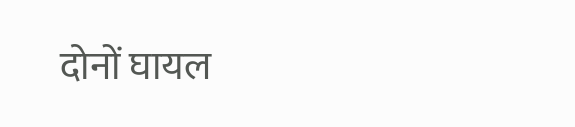दोनों घायल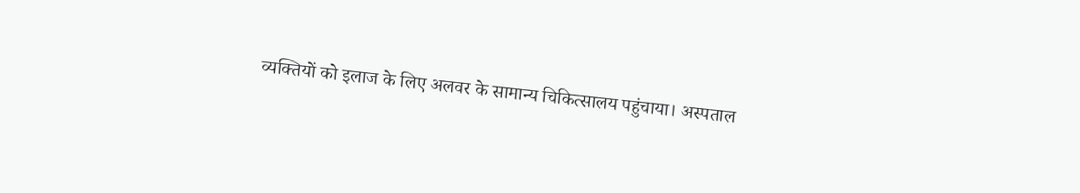व्यक्तियों को इलाज के लिए अलवर के सामान्य चिकित्सालय पहुंचाया। अस्पताल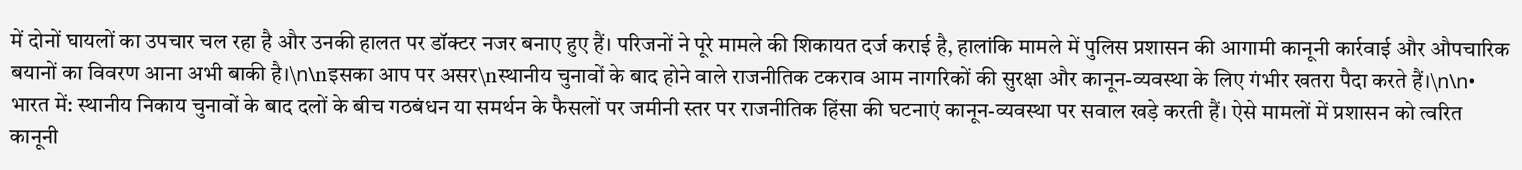में दोनों घायलों का उपचार चल रहा है और उनकी हालत पर डॉक्टर नजर बनाए हुए हैं। परिजनों ने पूरे मामले की शिकायत दर्ज कराई है, हालांकि मामले में पुलिस प्रशासन की आगामी कानूनी कार्रवाई और औपचारिक बयानों का विवरण आना अभी बाकी है।\n\nइसका आप पर असर\nस्थानीय चुनावों के बाद होने वाले राजनीतिक टकराव आम नागरिकों की सुरक्षा और कानून-व्यवस्था के लिए गंभीर खतरा पैदा करते हैं।\n\n• भारत में: स्थानीय निकाय चुनावों के बाद दलों के बीच गठबंधन या समर्थन के फैसलों पर जमीनी स्तर पर राजनीतिक हिंसा की घटनाएं कानून-व्यवस्था पर सवाल खड़े करती हैं। ऐसे मामलों में प्रशासन को त्वरित कानूनी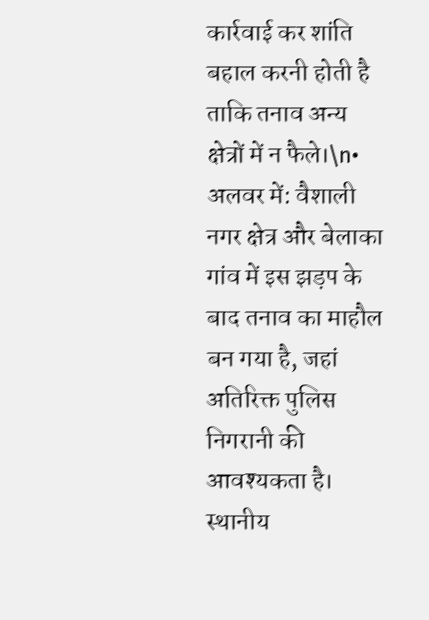कार्रवाई कर शांति बहाल करनी होती है ताकि तनाव अन्य क्षेत्रों में न फैले।\n• अलवर में: वैशाली नगर क्षेत्र और बेलाका गांव में इस झड़प के बाद तनाव का माहौल बन गया है, जहां अतिरिक्त पुलिस निगरानी की आवश्यकता है। स्थानीय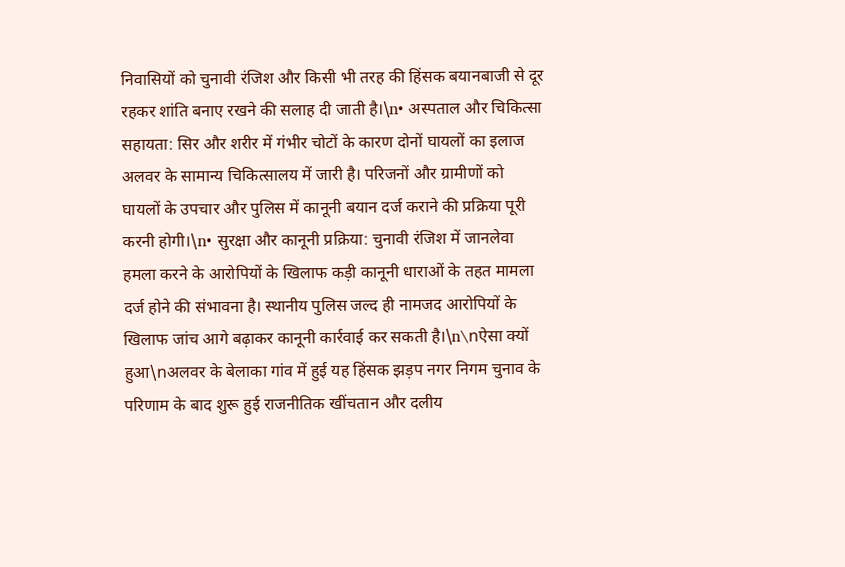निवासियों को चुनावी रंजिश और किसी भी तरह की हिंसक बयानबाजी से दूर रहकर शांति बनाए रखने की सलाह दी जाती है।\n• अस्पताल और चिकित्सा सहायता: सिर और शरीर में गंभीर चोटों के कारण दोनों घायलों का इलाज अलवर के सामान्य चिकित्सालय में जारी है। परिजनों और ग्रामीणों को घायलों के उपचार और पुलिस में कानूनी बयान दर्ज कराने की प्रक्रिया पूरी करनी होगी।\n• सुरक्षा और कानूनी प्रक्रिया: चुनावी रंजिश में जानलेवा हमला करने के आरोपियों के खिलाफ कड़ी कानूनी धाराओं के तहत मामला दर्ज होने की संभावना है। स्थानीय पुलिस जल्द ही नामजद आरोपियों के खिलाफ जांच आगे बढ़ाकर कानूनी कार्रवाई कर सकती है।\n\nऐसा क्यों हुआ\nअलवर के बेलाका गांव में हुई यह हिंसक झड़प नगर निगम चुनाव के परिणाम के बाद शुरू हुई राजनीतिक खींचतान और दलीय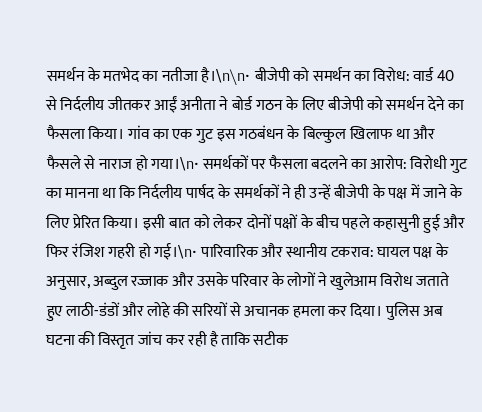समर्थन के मतभेद का नतीजा है।\n\n• बीजेपी को समर्थन का विरोध: वार्ड 40 से निर्दलीय जीतकर आईं अनीता ने बोर्ड गठन के लिए बीजेपी को समर्थन देने का फैसला किया। गांव का एक गुट इस गठबंधन के बिल्कुल खिलाफ था और फैसले से नाराज हो गया।\n• समर्थकों पर फैसला बदलने का आरोप: विरोधी गुट का मानना था कि निर्दलीय पार्षद के समर्थकों ने ही उन्हें बीजेपी के पक्ष में जाने के लिए प्रेरित किया। इसी बात को लेकर दोनों पक्षों के बीच पहले कहासुनी हुई और फिर रंजिश गहरी हो गई।\n• पारिवारिक और स्थानीय टकराव: घायल पक्ष के अनुसार, अब्दुल रज्जाक और उसके परिवार के लोगों ने खुलेआम विरोध जताते हुए लाठी-डंडों और लोहे की सरियों से अचानक हमला कर दिया। पुलिस अब घटना की विस्तृत जांच कर रही है ताकि सटीक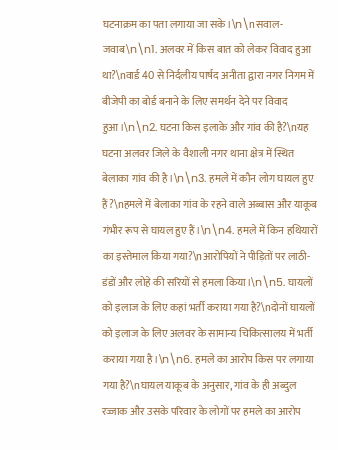घटनाक्रम का पता लगाया जा सके।\n\nसवाल-जवाब\n\n1. अलवर में किस बात को लेकर विवाद हुआ था?\nवार्ड 40 से निर्दलीय पार्षद अनीता द्वारा नगर निगम में बीजेपी का बोर्ड बनाने के लिए समर्थन देने पर विवाद हुआ।\n\n2. घटना किस इलाके और गांव की है?\nयह घटना अलवर जिले के वैशाली नगर थाना क्षेत्र में स्थित बेलाका गांव की है।\n\n3. हमले में कौन लोग घायल हुए हैं?\nहमले में बेलाका गांव के रहने वाले अब्बास और याकूब गंभीर रूप से घायल हुए हैं।\n\n4. हमले में किन हथियारों का इस्तेमाल किया गया?\nआरोपियों ने पीड़ितों पर लाठी-डंडों और लोहे की सरियों से हमला किया।\n\n5. घायलों को इलाज के लिए कहां भर्ती कराया गया है?\nदोनों घायलों को इलाज के लिए अलवर के सामान्य चिकित्सालय में भर्ती कराया गया है।\n\n6. हमले का आरोप किस पर लगाया गया है?\nघायल याकूब के अनुसार, गांव के ही अब्दुल रज्जाक और उसके परिवार के लोगों पर हमले का आरोप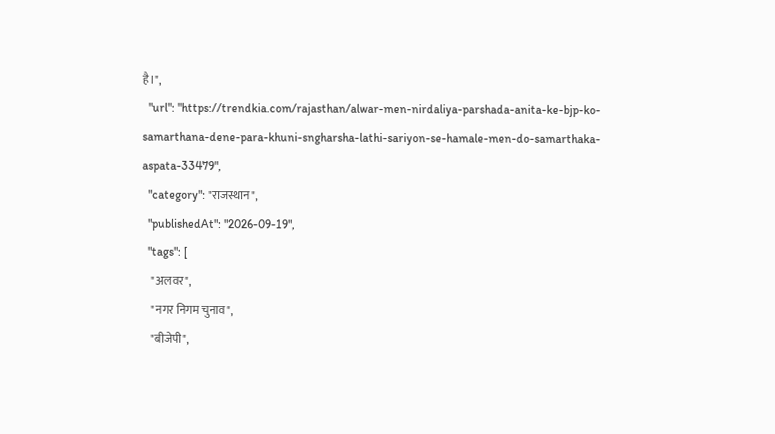है।",
  "url": "https://trendkia.com/rajasthan/alwar-men-nirdaliya-parshada-anita-ke-bjp-ko-samarthana-dene-para-khuni-sngharsha-lathi-sariyon-se-hamale-men-do-samarthaka-aspata-33479",
  "category": "राजस्थान",
  "publishedAt": "2026-09-19",
  "tags": [
    "अलवर",
    "नगर निगम चुनाव",
    "बीजेपी",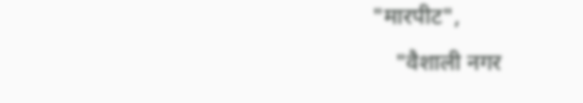"मारपीट",
    "वैशाली नगर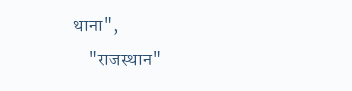थाना",
    "राजस्थान"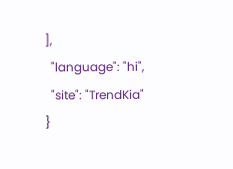],
  "language": "hi",
  "site": "TrendKia"
}